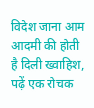विदेश जाना आम आदमी की होती है दिली ख्वाहिश, पढ़ें एक रोचक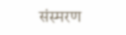संस्मरण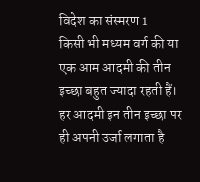विदेश का संस्मरण 1
किसी भी मध्यम वर्ग की या एक आम आदमी की तीन इच्छा बहुत ज्यादा रहती हैं। हर आदमी इन तीन इच्छा पर ही अपनी उर्जा लगाता है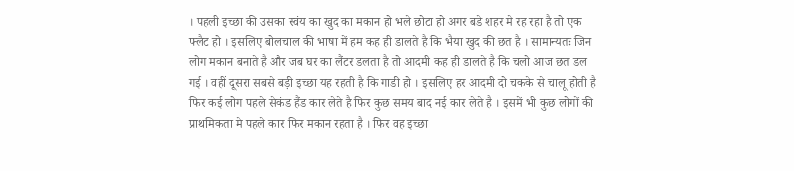। पहली इच्छा की उसका स्वंय का खुद का मकान हो भले छोटा हो अगर बडे शहर मे रह रहा है तो एक फ्लैट हो । इसलिए बोलचाल की भाषा में हम कह ही डालते है कि भैया खुद की छत है । सामान्यतः जिन लोग मकान बनाते है और जब घर का लैंटर डलता है तो आदमी कह ही डालते है कि चलो आज छत डल गई । वहीं दूसरा सबसे बड़ी इच्छा यह रहती है कि गाडी हो । इसलिए हर आदमी दो चकके से चालू होती है फिर कई लोग पहले सेकंड हैंड कार लेते है फिर कुछ समय बाद नई कार लेते है । इसमें भी कुछ लोगों की प्राथमिकता मे पहले कार फिर मकान रहता है । फिर वह इच्छा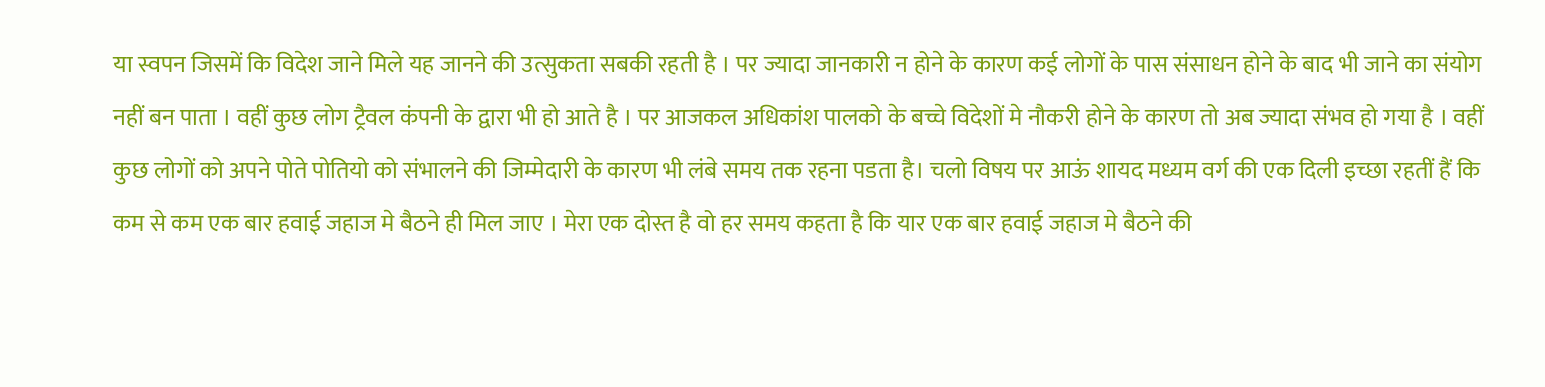या स्वपन जिसमें कि विदेश जाने मिले यह जानने की उत्सुकता सबकी रहती है । पर ज्यादा जानकारी न होने के कारण कई लोगों के पास संसाधन होने के बाद भी जाने का संयोग नहीं बन पाता । वहीं कुछ लोग ट्रैवल कंपनी के द्वारा भी हो आते है । पर आजकल अधिकांश पालको के बच्चे विदेशों मे नौकरी होने के कारण तो अब ज्यादा संभव हो गया है । वहीं कुछ लोगों को अपने पोते पोतियो को संभालने की जिम्मेदारी के कारण भी लंबे समय तक रहना पडता है। चलो विषय पर आऊं शायद मध्यम वर्ग की एक दिली इच्छा रहतीं हैं कि कम से कम एक बार हवाई जहाज मे बैठने ही मिल जाए । मेरा एक दोस्त है वो हर समय कहता है कि यार एक बार हवाई जहाज मे बैठने की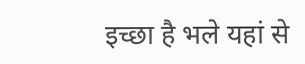इच्छा है भले यहां से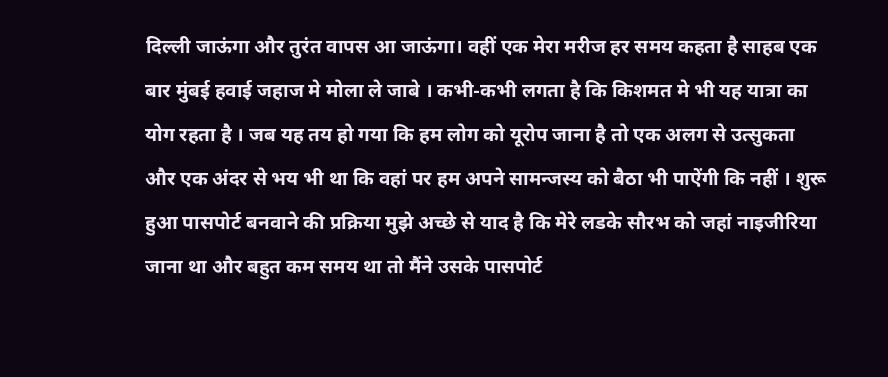दिल्ली जाऊंगा और तुरंत वापस आ जाऊंगा। वहीं एक मेरा मरीज हर समय कहता है साहब एक बार मुंबई हवाई जहाज मे मोला ले जाबे । कभी-कभी लगता है कि किशमत मे भी यह यात्रा का योग रहता है । जब यह तय हो गया कि हम लोग को यूरोप जाना है तो एक अलग से उत्सुकता और एक अंदर से भय भी था कि वहां पर हम अपने सामन्जस्य को बैठा भी पाऐंगी कि नहीं । शुरू हुआ पासपोर्ट बनवाने की प्रक्रिया मुझे अच्छे से याद है कि मेरे लडके सौरभ को जहां नाइजीरिया जाना था और बहुत कम समय था तो मैंने उसके पासपोर्ट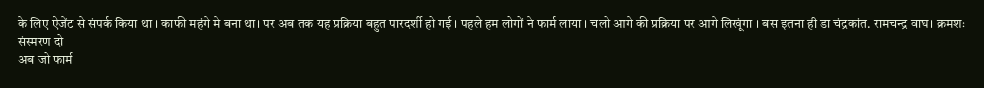के लिए ऐजेंट से संपर्क किया था । काफी महंगे मे बना था। पर अब तक यह प्रक्रिया बहुत पारदर्शी हो गई । पहले हम लोगों ने फार्म लाया । चलो आगे की प्रक्रिया पर आगे लिखूंगा । बस इतना ही डा चंद्रकांत. रामचन्द्र वाघ। क्रमशः
संस्मरण दो
अब जो फार्म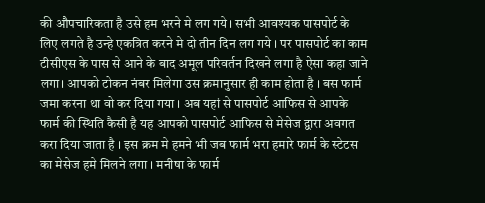की औपचारिकता है उसे हम भरने मे लग गये। सभी आवश्यक पासपोर्ट के लिए लगते है उन्हे एकत्रित करने मे दो तीन दिन लग गये । पर पासपोर्ट का काम टीसीएस के पास से आने के बाद अमूल परिवर्तन दिखने लगा है ऐसा कहा जाने लगा। आपको टोकन नंबर मिलेगा उस क्रमानुसार ही काम होता है । बस फार्म जमा करना था वो कर दिया गया । अब यहां से पासपोर्ट आफिस से आपके फार्म की स्थिति कैसी है यह आपको पासपोर्ट आफिस से मेसेज द्वारा अवगत करा दिया जाता है । इस क्रम मे हमने भी जब फार्म भरा हमारे फार्म के स्टेटस का मेसेज हमे मिलने लगा । मनीषा के फार्म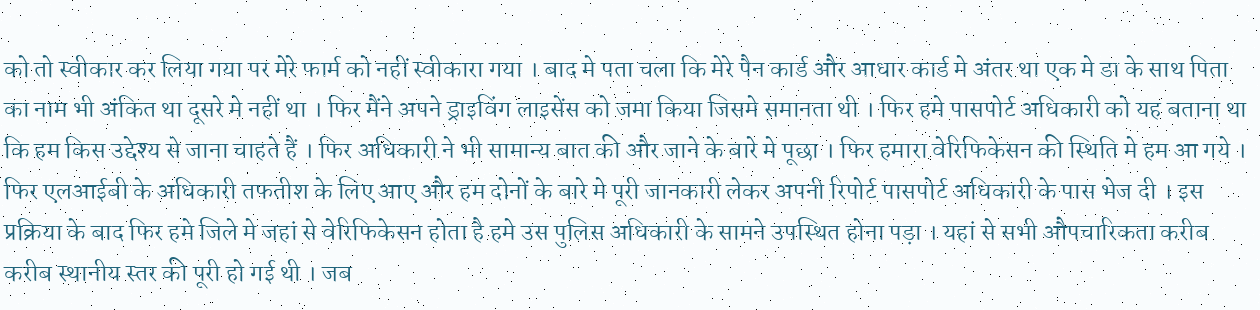को तो स्वीकार कर लिया गया पर मेरे फार्म को नहीं स्वीकारा गया । बाद मे पता चला कि मेरे पैन कार्ड और आधार कार्ड मे अंतर था एक मे डा के साथ पिता का नाम भी अंकित था दूसरे मे नहीं था । फिर मैंने अपने ड्राइविंग लाइसेंस को जमा किया जिसमे समानता थी । फिर हमे पासपोर्ट अधिकारी को यह बताना था कि हम किस उद्देश्य से जाना चाहते हैं । फिर अधिकारी ने भी सामान्य बात की और जाने के बारे मे पूछा । फिर हमारा वेरिफिकेसन की स्थिति मे हम आ गये । फिर एलआईबी के अधिकारी तफतीश के लिए आए और हम दोनों के बारे मे पूरी जानकारी लेकर अपनी रिपोर्ट पासपोर्ट अधिकारी के पास भेज दी । इस प्रक्रिया के बाद फिर हमे जिले मे जहां से वेरिफिकेसन होता है हमे उस पुलिस अधिकारी के सामने उपस्थित होना पड़ा । यहां से सभी औपचारिकता करीब करीब स्थानीय स्तर की पूरी हो गई थी । जब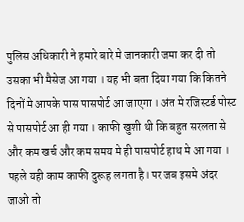पुलिस अधिकारी ने हमारे बारे मे जानकारी जमा कर दी तो उसका भी मैसेज आ गया । यह भी बता दिया गया कि कितने दिनों मे आपके पास पासपोर्ट आ जाएगा । अंत मे रजिस्टर्ड पोस्ट से पासपोर्ट आ ही गया । काफी खुशी थी कि बहुत सरलता से और कम खर्च और कम समय मे ही पासपोर्ट हाथ मे आ गया । पहले यही काम काफी दुरूह लगता है। पर जब इसमे अंदर जाओ तो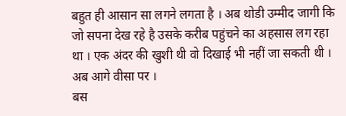बहुत ही आसान सा लगने लगता है । अब थोडी उम्मीद जागी कि जो सपना देख रहे है उसके करीब पहुंचने का अहसास लग रहा था । एक अंदर की खुशी थी वो दिखाई भी नहीं जा सकती थी । अब आगे वीसा पर ।
बस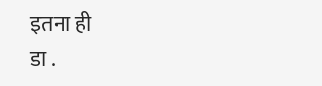इतना ही
डा .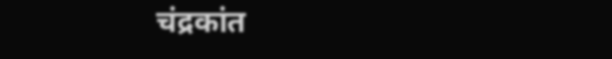चंद्रकांत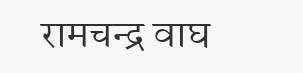रामचन्द्र वाघ